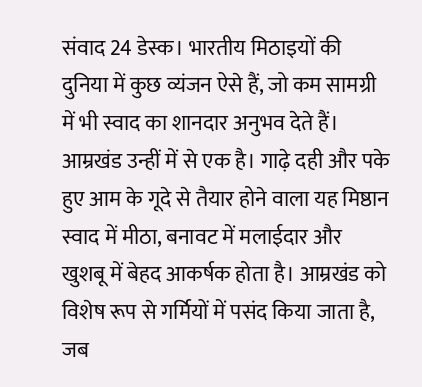संवाद 24 डेस्क। भारतीय मिठाइयों की दुनिया में कुछ व्यंजन ऐसे हैं, जो कम सामग्री में भी स्वाद का शानदार अनुभव देते हैं। आम्रखंड उन्हीं में से एक है। गाढ़े दही और पके हुए आम के गूदे से तैयार होने वाला यह मिष्ठान स्वाद में मीठा, बनावट में मलाईदार और खुशबू में बेहद आकर्षक होता है। आम्रखंड को विशेष रूप से गर्मियों में पसंद किया जाता है, जब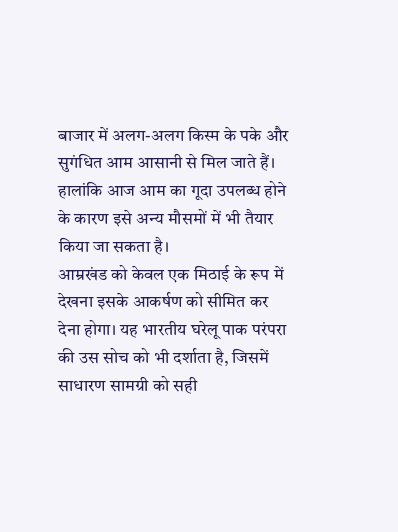बाजार में अलग-अलग किस्म के पके और सुगंधित आम आसानी से मिल जाते हैं। हालांकि आज आम का गूदा उपलब्ध होने के कारण इसे अन्य मौसमों में भी तैयार किया जा सकता है।
आम्रखंड को केवल एक मिठाई के रूप में देखना इसके आकर्षण को सीमित कर देना होगा। यह भारतीय घरेलू पाक परंपरा की उस सोच को भी दर्शाता है, जिसमें साधारण सामग्री को सही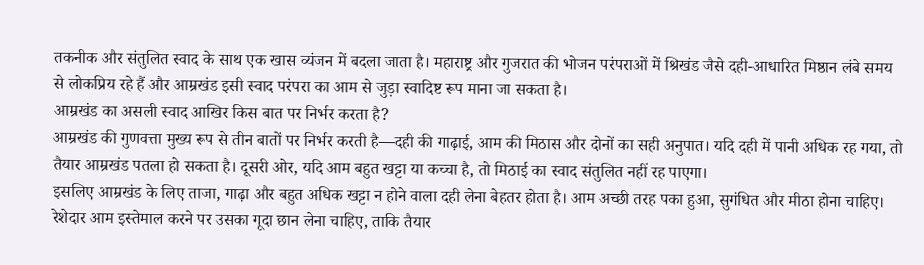तकनीक और संतुलित स्वाद के साथ एक खास व्यंजन में बदला जाता है। महाराष्ट्र और गुजरात की भोजन परंपराओं में श्रिखंड जैसे दही-आधारित मिष्ठान लंबे समय से लोकप्रिय रहे हैं और आम्रखंड इसी स्वाद परंपरा का आम से जुड़ा स्वादिष्ट रूप माना जा सकता है।
आम्रखंड का असली स्वाद आखिर किस बात पर निर्भर करता है?
आम्रखंड की गुणवत्ता मुख्य रूप से तीन बातों पर निर्भर करती है—दही की गाढ़ाई, आम की मिठास और दोनों का सही अनुपात। यदि दही में पानी अधिक रह गया, तो तैयार आम्रखंड पतला हो सकता है। दूसरी ओर, यदि आम बहुत खट्टा या कच्चा है, तो मिठाई का स्वाद संतुलित नहीं रह पाएगा।
इसलिए आम्रखंड के लिए ताजा, गाढ़ा और बहुत अधिक खट्टा न होने वाला दही लेना बेहतर होता है। आम अच्छी तरह पका हुआ, सुगंधित और मीठा होना चाहिए। रेशेदार आम इस्तेमाल करने पर उसका गूदा छान लेना चाहिए, ताकि तैयार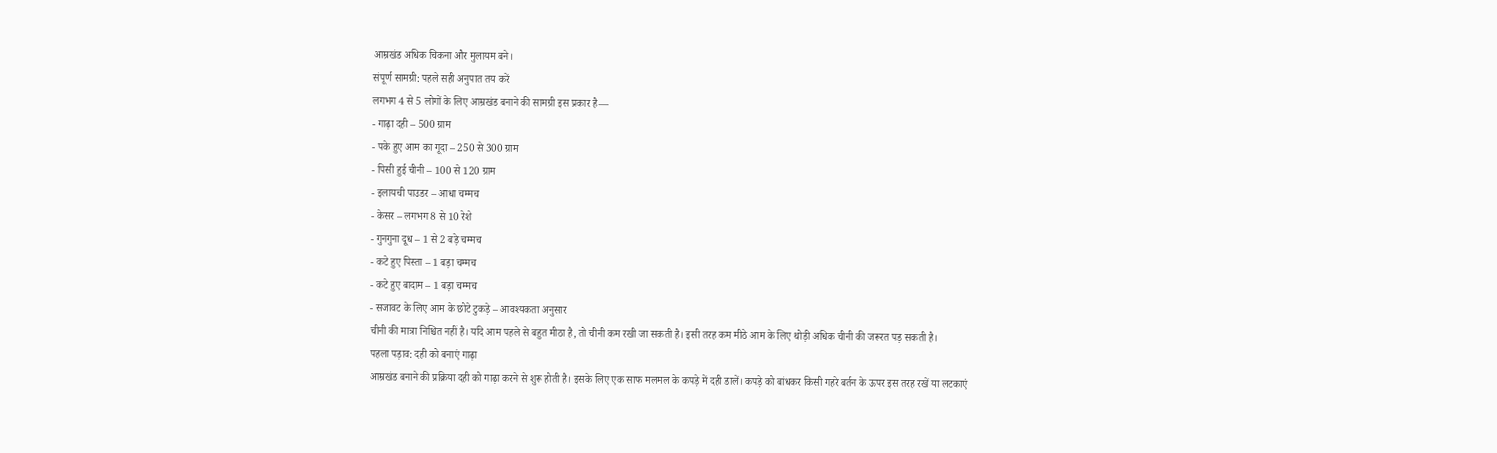आम्रखंड अधिक चिकना और मुलायम बने।
संपूर्ण सामग्री: पहले सही अनुपात तय करें
लगभग 4 से 5 लोगों के लिए आम्रखंड बनाने की सामग्री इस प्रकार है—
- गाढ़ा दही – 500 ग्राम
- पके हुए आम का गूदा – 250 से 300 ग्राम
- पिसी हुई चीनी – 100 से 120 ग्राम
- इलायची पाउडर – आधा चम्मच
- केसर – लगभग 8 से 10 रेशे
- गुनगुना दूध – 1 से 2 बड़े चम्मच
- कटे हुए पिस्ता – 1 बड़ा चम्मच
- कटे हुए बादाम – 1 बड़ा चम्मच
- सजावट के लिए आम के छोटे टुकड़े – आवश्यकता अनुसार
चीनी की मात्रा निश्चित नहीं है। यदि आम पहले से बहुत मीठा है, तो चीनी कम रखी जा सकती है। इसी तरह कम मीठे आम के लिए थोड़ी अधिक चीनी की जरूरत पड़ सकती है।
पहला पड़ाव: दही को बनाएं गाढ़ा
आम्रखंड बनाने की प्रक्रिया दही को गाढ़ा करने से शुरू होती है। इसके लिए एक साफ मलमल के कपड़े में दही डालें। कपड़े को बांधकर किसी गहरे बर्तन के ऊपर इस तरह रखें या लटकाएं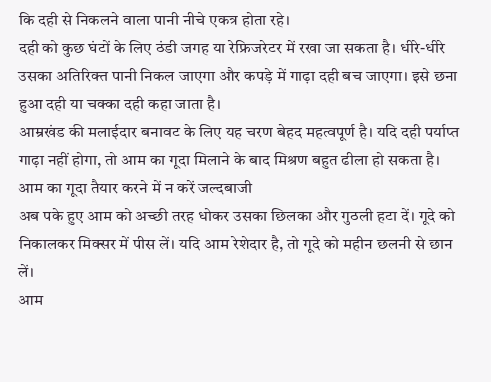कि दही से निकलने वाला पानी नीचे एकत्र होता रहे।
दही को कुछ घंटों के लिए ठंडी जगह या रेफ्रिजरेटर में रखा जा सकता है। धीरे-धीरे उसका अतिरिक्त पानी निकल जाएगा और कपड़े में गाढ़ा दही बच जाएगा। इसे छना हुआ दही या चक्का दही कहा जाता है।
आम्रखंड की मलाईदार बनावट के लिए यह चरण बेहद महत्वपूर्ण है। यदि दही पर्याप्त गाढ़ा नहीं होगा, तो आम का गूदा मिलाने के बाद मिश्रण बहुत ढीला हो सकता है।
आम का गूदा तैयार करने में न करें जल्दबाजी
अब पके हुए आम को अच्छी तरह धोकर उसका छिलका और गुठली हटा दें। गूदे को निकालकर मिक्सर में पीस लें। यदि आम रेशेदार है, तो गूदे को महीन छलनी से छान लें।
आम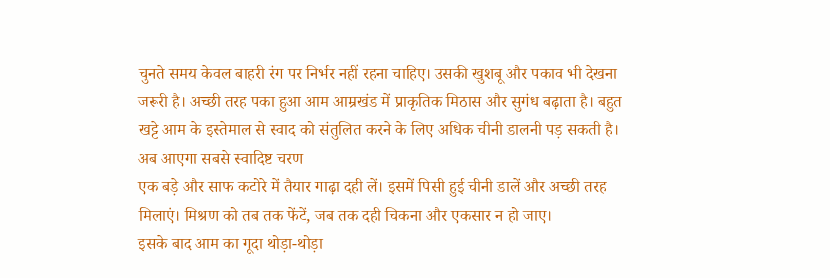चुनते समय केवल बाहरी रंग पर निर्भर नहीं रहना चाहिए। उसकी खुशबू और पकाव भी देखना जरूरी है। अच्छी तरह पका हुआ आम आम्रखंड में प्राकृतिक मिठास और सुगंध बढ़ाता है। बहुत खट्टे आम के इस्तेमाल से स्वाद को संतुलित करने के लिए अधिक चीनी डालनी पड़ सकती है।
अब आएगा सबसे स्वादिष्ट चरण
एक बड़े और साफ कटोरे में तैयार गाढ़ा दही लें। इसमें पिसी हुई चीनी डालें और अच्छी तरह मिलाएं। मिश्रण को तब तक फेंटें, जब तक दही चिकना और एकसार न हो जाए।
इसके बाद आम का गूदा थोड़ा-थोड़ा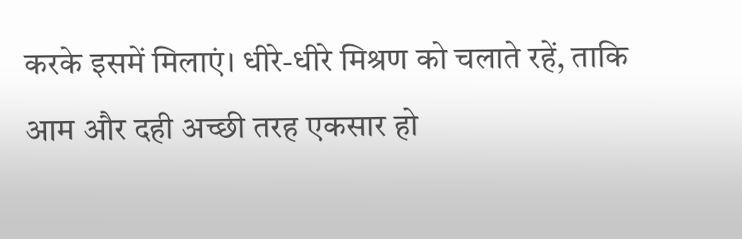करके इसमें मिलाएं। धीरे-धीरे मिश्रण को चलाते रहें, ताकि आम और दही अच्छी तरह एकसार हो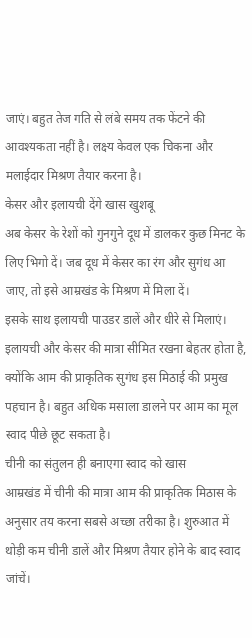जाएं। बहुत तेज गति से लंबे समय तक फेंटने की आवश्यकता नहीं है। लक्ष्य केवल एक चिकना और मलाईदार मिश्रण तैयार करना है।
केसर और इलायची देंगे खास खुशबू
अब केसर के रेशों को गुनगुने दूध में डालकर कुछ मिनट के लिए भिगो दें। जब दूध में केसर का रंग और सुगंध आ जाए, तो इसे आम्रखंड के मिश्रण में मिला दें।
इसके साथ इलायची पाउडर डालें और धीरे से मिलाएं। इलायची और केसर की मात्रा सीमित रखना बेहतर होता है, क्योंकि आम की प्राकृतिक सुगंध इस मिठाई की प्रमुख पहचान है। बहुत अधिक मसाला डालने पर आम का मूल स्वाद पीछे छूट सकता है।
चीनी का संतुलन ही बनाएगा स्वाद को खास
आम्रखंड में चीनी की मात्रा आम की प्राकृतिक मिठास के अनुसार तय करना सबसे अच्छा तरीका है। शुरुआत में थोड़ी कम चीनी डालें और मिश्रण तैयार होने के बाद स्वाद जांचें।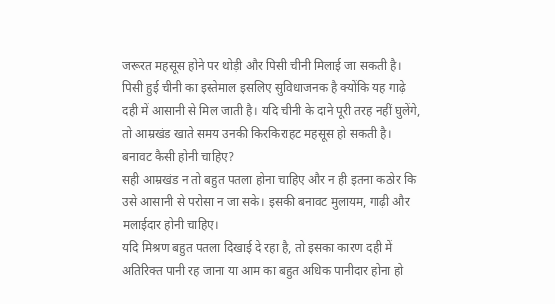जरूरत महसूस होने पर थोड़ी और पिसी चीनी मिलाई जा सकती है।
पिसी हुई चीनी का इस्तेमाल इसलिए सुविधाजनक है क्योंकि यह गाढ़े दही में आसानी से मिल जाती है। यदि चीनी के दाने पूरी तरह नहीं घुलेंगे, तो आम्रखंड खाते समय उनकी किरकिराहट महसूस हो सकती है।
बनावट कैसी होनी चाहिए?
सही आम्रखंड न तो बहुत पतला होना चाहिए और न ही इतना कठोर कि उसे आसानी से परोसा न जा सके। इसकी बनावट मुलायम, गाढ़ी और मलाईदार होनी चाहिए।
यदि मिश्रण बहुत पतला दिखाई दे रहा है, तो इसका कारण दही में अतिरिक्त पानी रह जाना या आम का बहुत अधिक पानीदार होना हो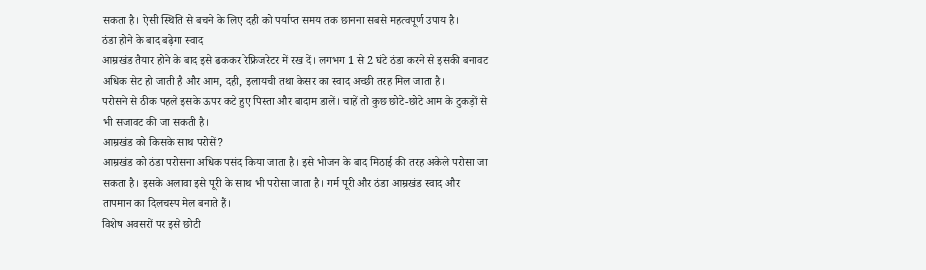सकता है। ऐसी स्थिति से बचने के लिए दही को पर्याप्त समय तक छानना सबसे महत्वपूर्ण उपाय है।
ठंडा होने के बाद बढ़ेगा स्वाद
आम्रखंड तैयार होने के बाद इसे ढककर रेफ्रिजरेटर में रख दें। लगभग 1 से 2 घंटे ठंडा करने से इसकी बनावट अधिक सेट हो जाती है और आम, दही, इलायची तथा केसर का स्वाद अच्छी तरह मिल जाता है।
परोसने से ठीक पहले इसके ऊपर कटे हुए पिस्ता और बादाम डालें। चाहें तो कुछ छोटे-छोटे आम के टुकड़ों से भी सजावट की जा सकती है।
आम्रखंड को किसके साथ परोसें?
आम्रखंड को ठंडा परोसना अधिक पसंद किया जाता है। इसे भोजन के बाद मिठाई की तरह अकेले परोसा जा सकता है। इसके अलावा इसे पूरी के साथ भी परोसा जाता है। गर्म पूरी और ठंडा आम्रखंड स्वाद और तापमान का दिलचस्प मेल बनाते हैं।
विशेष अवसरों पर इसे छोटी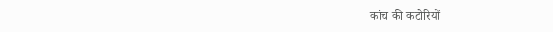कांच की कटोरियों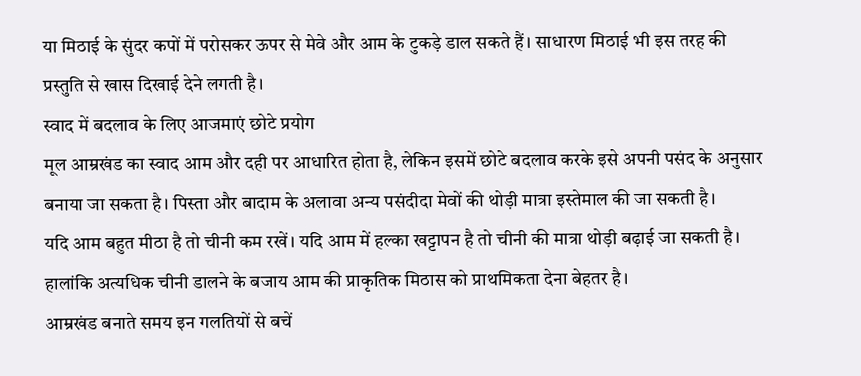या मिठाई के सुंदर कपों में परोसकर ऊपर से मेवे और आम के टुकड़े डाल सकते हैं। साधारण मिठाई भी इस तरह की प्रस्तुति से खास दिखाई देने लगती है।
स्वाद में बदलाव के लिए आजमाएं छोटे प्रयोग
मूल आम्रखंड का स्वाद आम और दही पर आधारित होता है, लेकिन इसमें छोटे बदलाव करके इसे अपनी पसंद के अनुसार बनाया जा सकता है। पिस्ता और बादाम के अलावा अन्य पसंदीदा मेवों की थोड़ी मात्रा इस्तेमाल की जा सकती है।
यदि आम बहुत मीठा है तो चीनी कम रखें। यदि आम में हल्का खट्टापन है तो चीनी की मात्रा थोड़ी बढ़ाई जा सकती है। हालांकि अत्यधिक चीनी डालने के बजाय आम की प्राकृतिक मिठास को प्राथमिकता देना बेहतर है।
आम्रखंड बनाते समय इन गलतियों से बचें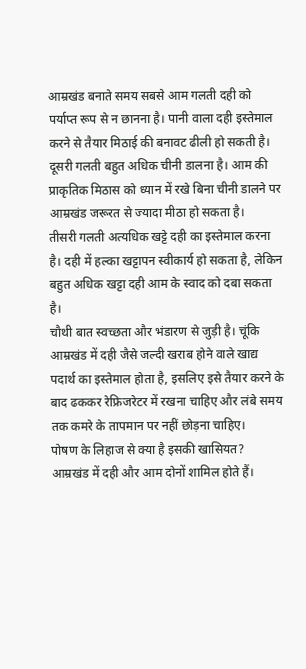आम्रखंड बनाते समय सबसे आम गलती दही को पर्याप्त रूप से न छानना है। पानी वाला दही इस्तेमाल करने से तैयार मिठाई की बनावट ढीली हो सकती है।
दूसरी गलती बहुत अधिक चीनी डालना है। आम की प्राकृतिक मिठास को ध्यान में रखे बिना चीनी डालने पर आम्रखंड जरूरत से ज्यादा मीठा हो सकता है।
तीसरी गलती अत्यधिक खट्टे दही का इस्तेमाल करना है। दही में हल्का खट्टापन स्वीकार्य हो सकता है, लेकिन बहुत अधिक खट्टा दही आम के स्वाद को दबा सकता है।
चौथी बात स्वच्छता और भंडारण से जुड़ी है। चूंकि आम्रखंड में दही जैसे जल्दी खराब होने वाले खाद्य पदार्थ का इस्तेमाल होता है, इसलिए इसे तैयार करने के बाद ढककर रेफ्रिजरेटर में रखना चाहिए और लंबे समय तक कमरे के तापमान पर नहीं छोड़ना चाहिए।
पोषण के लिहाज से क्या है इसकी खासियत?
आम्रखंड में दही और आम दोनों शामिल होते हैं।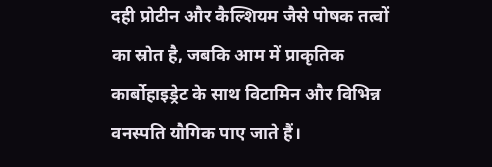दही प्रोटीन और कैल्शियम जैसे पोषक तत्वों का स्रोत है, जबकि आम में प्राकृतिक कार्बोहाइड्रेट के साथ विटामिन और विभिन्न वनस्पति यौगिक पाए जाते हैं।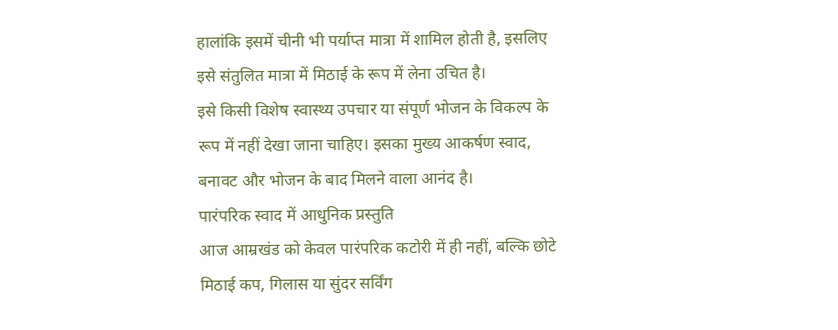हालांकि इसमें चीनी भी पर्याप्त मात्रा में शामिल होती है, इसलिए इसे संतुलित मात्रा में मिठाई के रूप में लेना उचित है।
इसे किसी विशेष स्वास्थ्य उपचार या संपूर्ण भोजन के विकल्प के रूप में नहीं देखा जाना चाहिए। इसका मुख्य आकर्षण स्वाद, बनावट और भोजन के बाद मिलने वाला आनंद है।
पारंपरिक स्वाद में आधुनिक प्रस्तुति
आज आम्रखंड को केवल पारंपरिक कटोरी में ही नहीं, बल्कि छोटे मिठाई कप, गिलास या सुंदर सर्विंग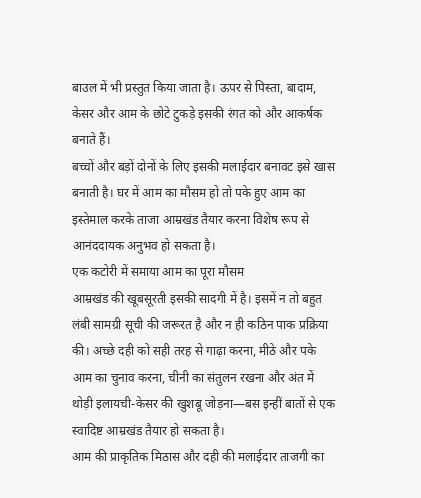बाउल में भी प्रस्तुत किया जाता है। ऊपर से पिस्ता, बादाम, केसर और आम के छोटे टुकड़े इसकी रंगत को और आकर्षक बनाते हैं।
बच्चों और बड़ों दोनों के लिए इसकी मलाईदार बनावट इसे खास बनाती है। घर में आम का मौसम हो तो पके हुए आम का इस्तेमाल करके ताजा आम्रखंड तैयार करना विशेष रूप से आनंददायक अनुभव हो सकता है।
एक कटोरी में समाया आम का पूरा मौसम
आम्रखंड की खूबसूरती इसकी सादगी में है। इसमें न तो बहुत लंबी सामग्री सूची की जरूरत है और न ही कठिन पाक प्रक्रिया की। अच्छे दही को सही तरह से गाढ़ा करना, मीठे और पके आम का चुनाव करना, चीनी का संतुलन रखना और अंत में थोड़ी इलायची-केसर की खुशबू जोड़ना—बस इन्हीं बातों से एक स्वादिष्ट आम्रखंड तैयार हो सकता है।
आम की प्राकृतिक मिठास और दही की मलाईदार ताजगी का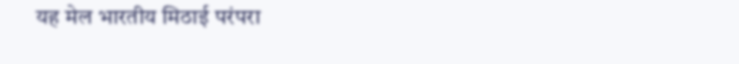यह मेल भारतीय मिठाई परंपरा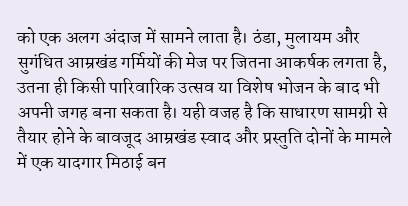को एक अलग अंदाज में सामने लाता है। ठंडा, मुलायम और सुगंधित आम्रखंड गर्मियों की मेज पर जितना आकर्षक लगता है, उतना ही किसी पारिवारिक उत्सव या विशेष भोजन के बाद भी अपनी जगह बना सकता है। यही वजह है कि साधारण सामग्री से तैयार होने के बावजूद आम्रखंड स्वाद और प्रस्तुति दोनों के मामले में एक यादगार मिठाई बन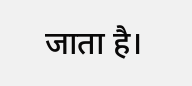जाता है।